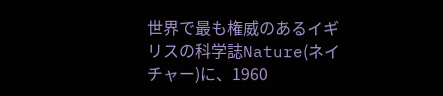世界で最も権威のあるイギリスの科学誌Nature(ネイチャー)に、1960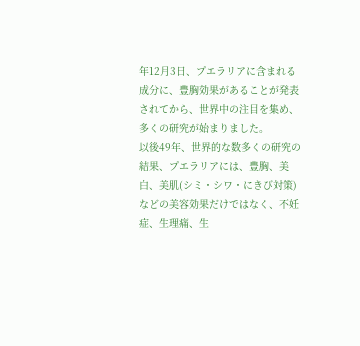年12月3日、プエラリアに含まれる成分に、豊胸効果があることが発表されてから、世界中の注目を集め、多くの研究が始まりました。
以後49年、世界的な数多くの研究の結果、プエラリアには、豊胸、美白、美肌(シミ・シワ・にきび対策)などの美容効果だけではなく、不妊症、生理痛、生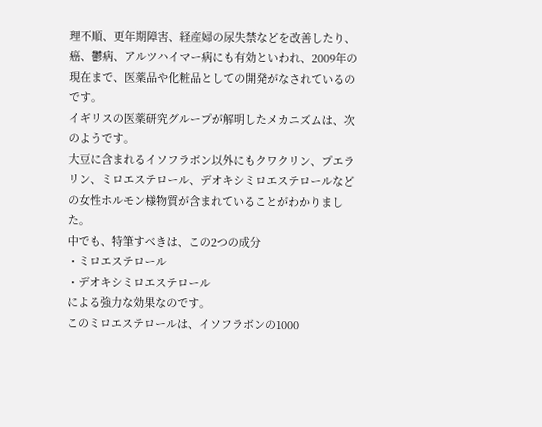理不順、更年期障害、経産婦の尿失禁などを改善したり、癌、鬱病、アルツハイマー病にも有効といわれ、2009年の現在まで、医薬品や化粧品としての開発がなされているのです。
イギリスの医薬研究グループが解明したメカニズムは、次のようです。
大豆に含まれるイソフラボン以外にもクワクリン、プエラリン、ミロエステロール、デオキシミロエステロールなどの女性ホルモン様物質が含まれていることがわかりました。
中でも、特筆すべきは、この2つの成分
・ミロエステロール
・デオキシミロエステロール
による強力な効果なのです。
このミロエステロールは、イソフラボンの1000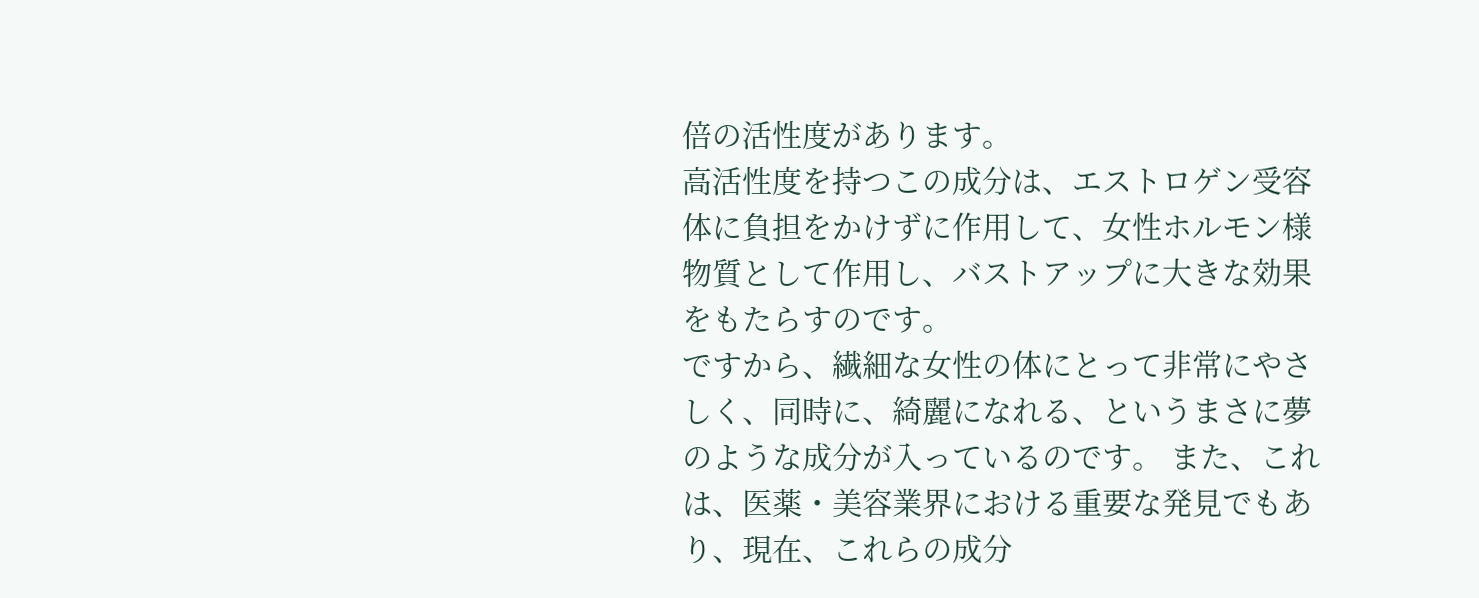倍の活性度があります。
高活性度を持つこの成分は、エストロゲン受容体に負担をかけずに作用して、女性ホルモン様物質として作用し、バストアップに大きな効果をもたらすのです。
ですから、繊細な女性の体にとって非常にやさしく、同時に、綺麗になれる、というまさに夢のような成分が入っているのです。 また、これは、医薬・美容業界における重要な発見でもあり、現在、これらの成分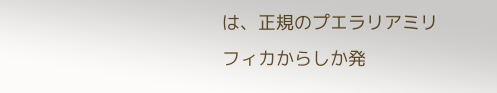は、正規のプエラリアミリフィカからしか発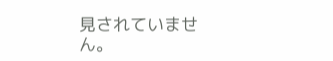見されていません。